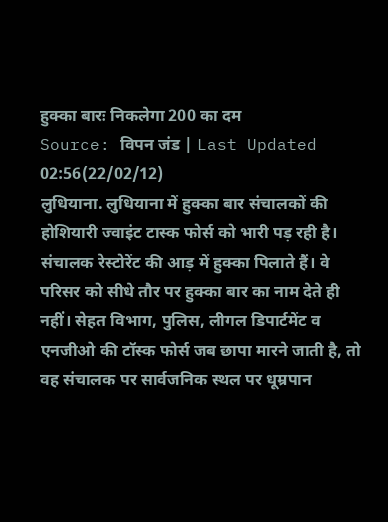हुक्का बारः निकलेगा 200 का दम
Source: विपन जंड | Last Updated 02:56(22/02/12)
लुधियाना. लुधियाना में हुक्का बार संचालकों की होशियारी ज्वाइंट टास्क फोर्स को भारी पड़ रही है। संचालक रेस्टोरेंट की आड़ में हुक्का पिलाते हैं। वे परिसर को सीधे तौर पर हुक्का बार का नाम देते ही नहीं। सेहत विभाग, पुलिस, लीगल डिपार्टमेंट व एनजीओ की टॉस्क फोर्स जब छापा मारने जाती है, तो वह संचालक पर सार्वजनिक स्थल पर धूम्रपान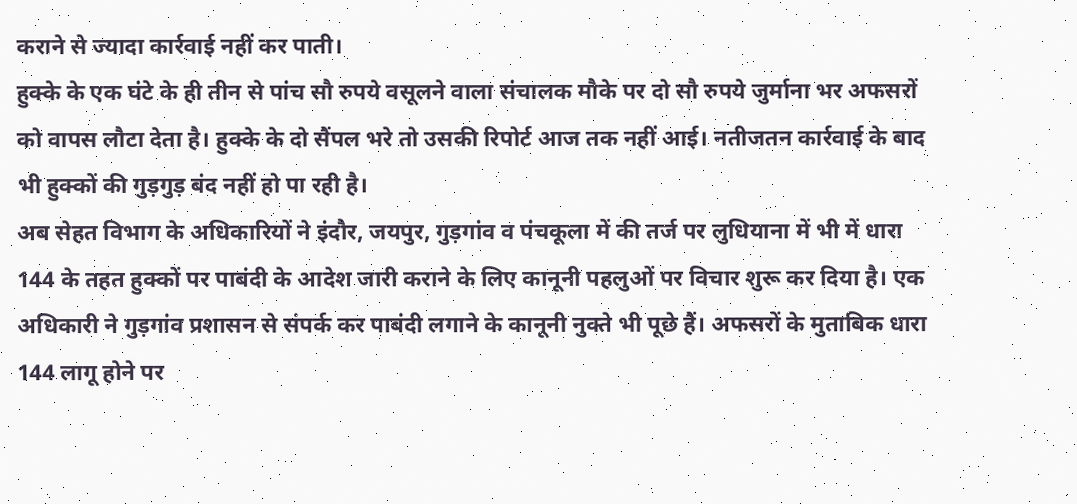कराने से ज्यादा कार्रवाई नहीं कर पाती।
हुक्के के एक घंटे के ही तीन से पांच सौ रुपये वसूलने वाला संचालक मौके पर दो सौ रुपये जुर्माना भर अफसरों को वापस लौटा देता है। हुक्के के दो सैंपल भरे तो उसकी रिपोर्ट आज तक नहीं आई। नतीजतन कार्रवाई के बाद भी हुक्कों की गुड़गुड़ बंद नहीं हो पा रही है।
अब सेहत विभाग के अधिकारियों ने इंदौर, जयपुर, गुड़गांव व पंचकूला में की तर्ज पर लुधियाना में भी में धारा 144 के तहत हुक्कों पर पाबंदी के आदेश जारी कराने के लिए कानूनी पहलुओं पर विचार शुरू कर दिया है। एक अधिकारी ने गुड़गांव प्रशासन से संपर्क कर पाबंदी लगाने के कानूनी नुक्ते भी पूछे हैं। अफसरों के मुताबिक धारा 144 लागू होने पर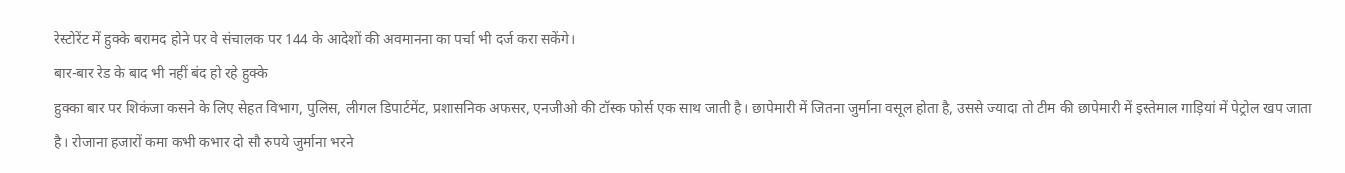रेस्टोरेंट में हुक्के बरामद होने पर वे संचालक पर 144 के आदेशों की अवमानना का पर्चा भी दर्ज करा सकेंगे।
बार-बार रेड के बाद भी नहीं बंद हो रहे हुक्के
हुक्का बार पर शिकंजा कसने के लिए सेहत विभाग, पुलिस, लीगल डिपार्टमेंट, प्रशासनिक अफसर, एनजीओ की टॉस्क फोर्स एक साथ जाती है। छापेमारी में जितना जुर्माना वसूल होता है, उससे ज्यादा तो टीम की छापेमारी में इस्तेमाल गाड़ियां में पेट्रोल खप जाता है। रोजाना हजारों कमा कभी कभार दो सौ रुपये जुर्माना भरने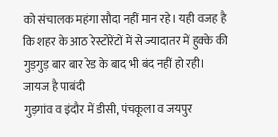को संचालक महंगा सौदा नहीं मान रहे। यही वजह है कि शहर के आठ रेस्टोरेंटों में से ज्यादातर में हुक्के की गुड़गुड़ बार बार रेड के बाद भी बंद नहीं हो रही।
जायज है पाबंदी
गुड़गांव व इंदौर में डीसी, पंचकूला व जयपुर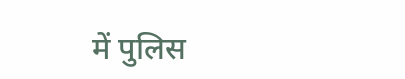में पुलिस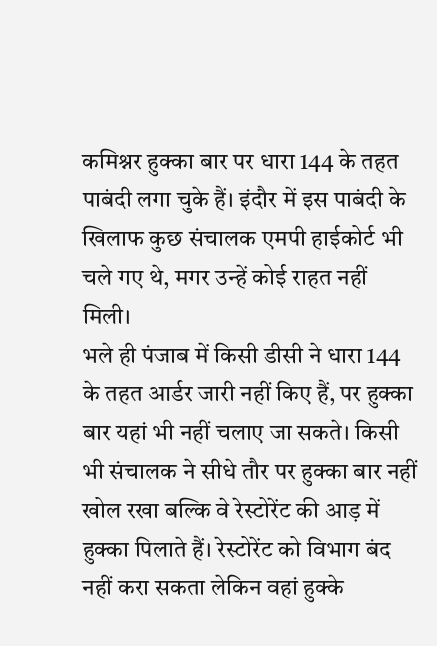कमिश्नर हुक्का बार पर धारा 144 के तहत पाबंदी लगा चुके हैं। इंदौर में इस पाबंदी के खिलाफ कुछ संचालक एमपी हाईकोर्ट भी चले गए थे, मगर उन्हें कोई राहत नहीं मिली।
भले ही पंजाब में किसी डीसी ने धारा 144 के तहत आर्डर जारी नहीं किए हैं, पर हुक्का बार यहां भी नहीं चलाए जा सकते। किसी भी संचालक ने सीधे तौर पर हुक्का बार नहीं खोल रखा बल्कि वे रेस्टोरेंट की आड़ में हुक्का पिलाते हैं। रेस्टोरेंट को विभाग बंद नहीं करा सकता लेकिन वहां हुक्के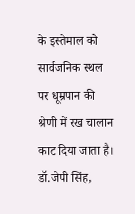के इस्तेमाल को सार्वजनिक स्थल पर धूम्रपान की श्रेणी में रख चालान काट दिया जाता है।
डॉ.जेपी सिंह,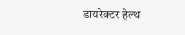डायरेक्टर हेल्थ